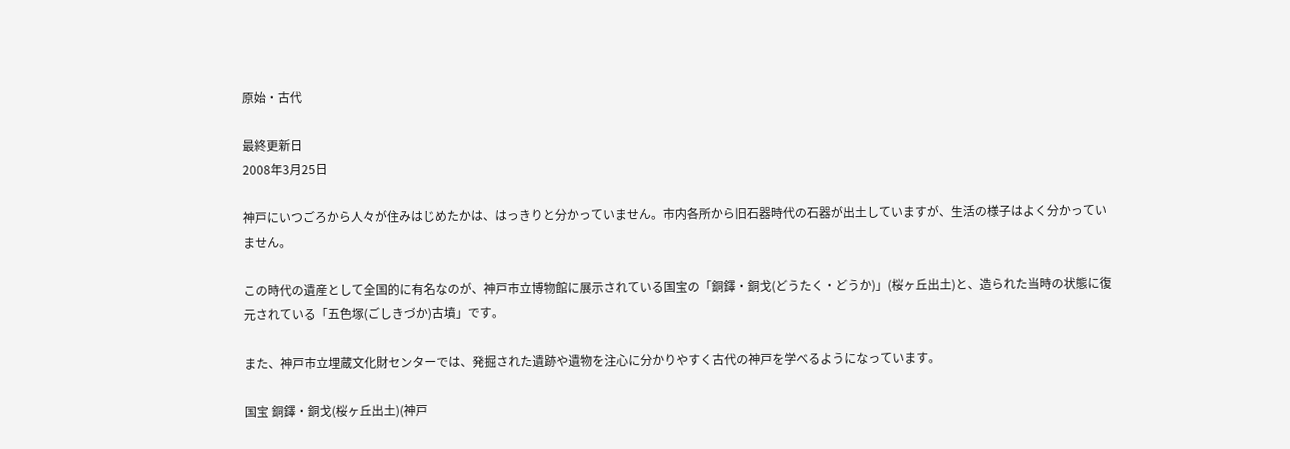原始・古代

最終更新日
2008年3月25日

神戸にいつごろから人々が住みはじめたかは、はっきりと分かっていません。市内各所から旧石器時代の石器が出土していますが、生活の様子はよく分かっていません。

この時代の遺産として全国的に有名なのが、神戸市立博物館に展示されている国宝の「銅鐸・銅戈(どうたく・どうか)」(桜ヶ丘出土)と、造られた当時の状態に復元されている「五色塚(ごしきづか)古墳」です。

また、神戸市立埋蔵文化財センターでは、発掘された遺跡や遺物を注心に分かりやすく古代の神戸を学べるようになっています。

国宝 銅鐸・銅戈(桜ヶ丘出土)(神戸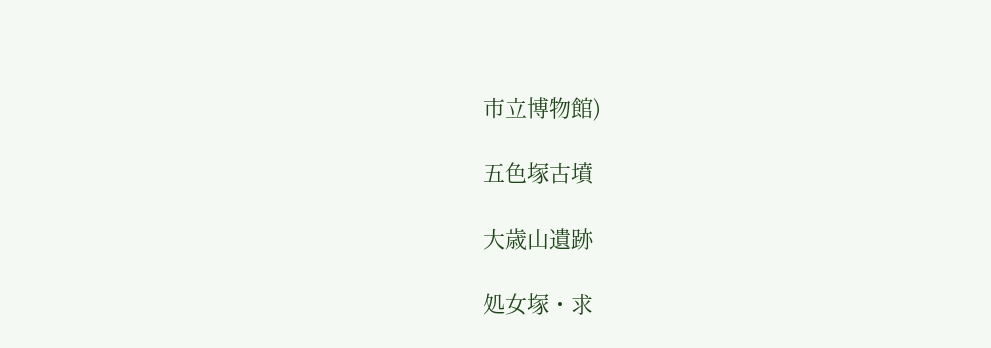市立博物館)

五色塚古墳

大歳山遺跡

処女塚・求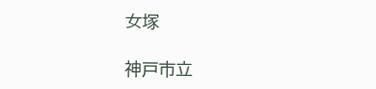女塚

神戸市立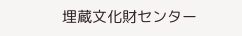埋蔵文化財センター